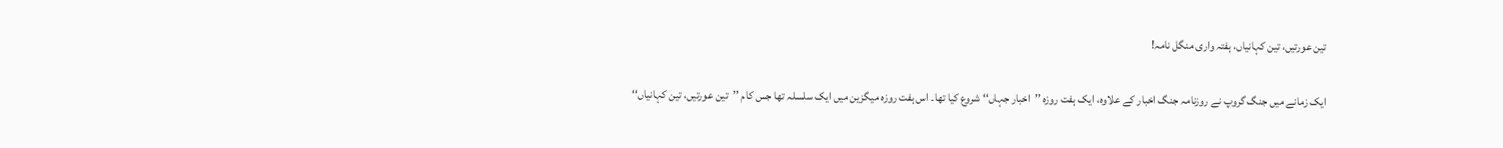تین عورتیں، تین کہانیاں، ہفتہ واری منگل نامہ!

ایک زمانے میں جنگ گروپ نے روزنامہ جنگ اخبار کے علاوہ، ایک ہفت روزہ ’’اخبار جہاں‘‘ شروع کیا تھا۔ اس ہفت روزہ میگزین میں ایک سلسلہ تھا جس کام ’’تین عورتیں، تین کہانیاں‘‘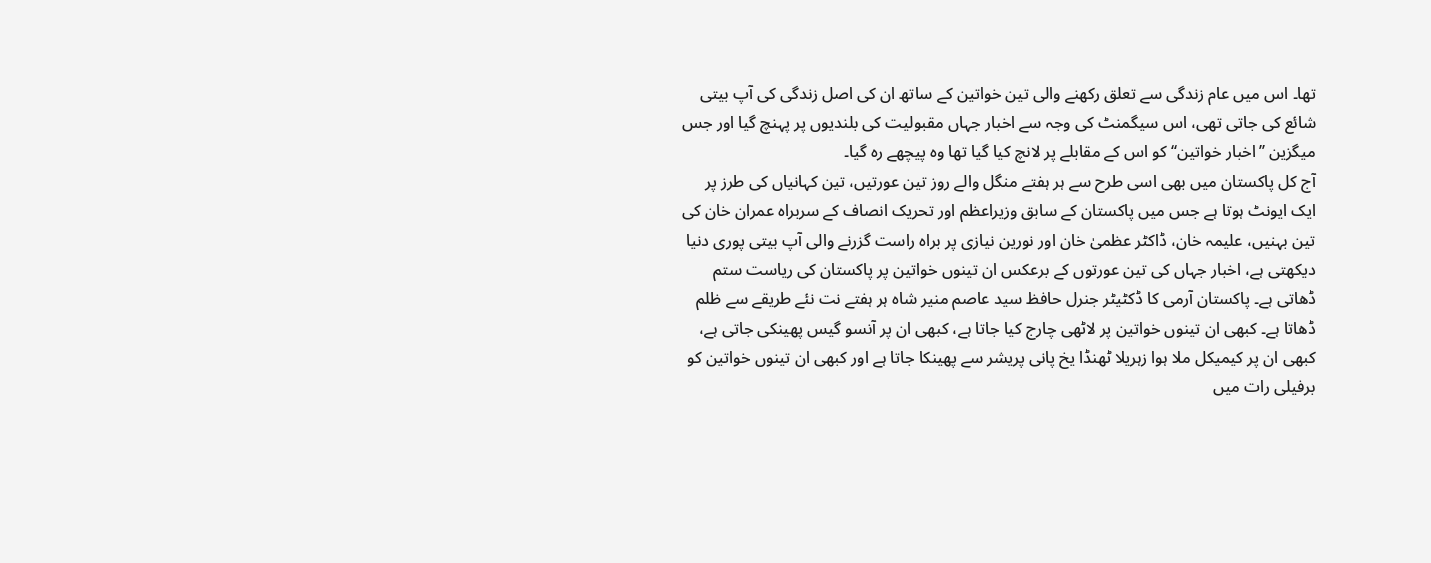تھا۔ اس میں عام زندگی سے تعلق رکھنے والی تین خواتین کے ساتھ ان کی اصل زندگی کی آپ بیتی شائع کی جاتی تھی، اس سیگمنٹ کی وجہ سے اخبار جہاں مقبولیت کی بلندیوں پر پہنچ گیا اور جس میگزین ’’اخبار خواتین‘‘ کو اس کے مقابلے پر لانچ کیا گیا تھا وہ پیچھے رہ گیا۔
آج کل پاکستان میں بھی اسی طرح سے ہر ہفتے منگل والے روز تین عورتیں، تین کہانیاں کی طرز پر ایک ایونٹ ہوتا ہے جس میں پاکستان کے سابق وزیراعظم اور تحریک انصاف کے سربراہ عمران خان کی تین بہنیں، علیمہ خان، ڈاکٹر عظمیٰ خان اور نورین نیازی پر براہ راست گزرنے والی آپ بیتی پوری دنیا دیکھتی ہے، اخبار جہاں کی تین عورتوں کے برعکس ان تینوں خواتین پر پاکستان کی ریاست ستم ڈھاتی ہے۔ پاکستان آرمی کا ڈکٹیٹر جنرل حافظ سید عاصم منیر شاہ ہر ہفتے نت نئے طریقے سے ظلم ڈھاتا ہے۔ کبھی ان تینوں خواتین پر لاٹھی چارج کیا جاتا ہے، کبھی ان پر آنسو گیس پھینکی جاتی ہے، کبھی ان پر کیمیکل ملا ہوا زہریلا ٹھنڈا یخ پانی پریشر سے پھینکا جاتا ہے اور کبھی ان تینوں خواتین کو برفیلی رات میں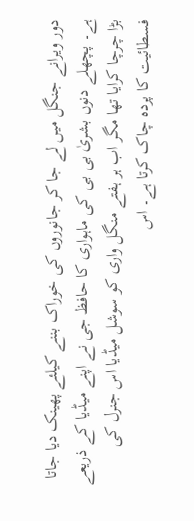دور ویرانے جنگل میں لے جا کر جانوروں کی خوراک بننے کیلئے پھینک دیا جاتا ہے۔ پچھلے دنوں بشریٰ بی بی کی ماہواری کا حافظ جی نے اپنے میڈیا کے ذریعے بڑا چرچا کرایا تھا مگر اب ہر ہفتے منگل واری کو سوشل میڈیا اس جنرل کی فسطائیت کا پردہ چاک کرتا ہے۔ اس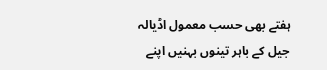ہفتے بھی حسب معمول اڈیالہ جیل کے باہر تینوں بہنیں اپنے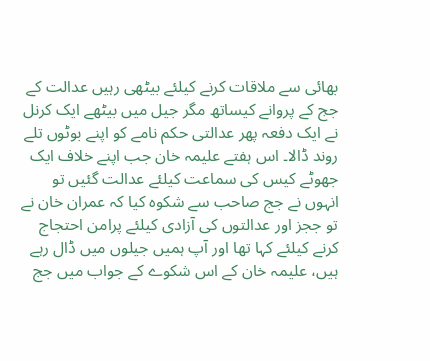بھائی سے ملاقات کرنے کیلئے بیٹھی رہیں عدالت کے جج کے پروانے کیساتھ مگر جیل میں بیٹھے ایک کرنل نے ایک دفعہ پھر عدالتی حکم نامے کو اپنے بوٹوں تلے روند ڈالا۔ اس ہفتے علیمہ خان جب اپنے خلاف ایک جھوٹے کیس کی سماعت کیلئے عدالت گئیں تو انہوں نے جج صاحب سے شکوہ کیا کہ عمران خان نے تو ججز اور عدالتوں کی آزادی کیلئے پرامن احتجاج کرنے کیلئے کہا تھا اور آپ ہمیں جیلوں میں ڈال رہے ہیں، علیمہ خان کے اس شکوے کے جواب میں جج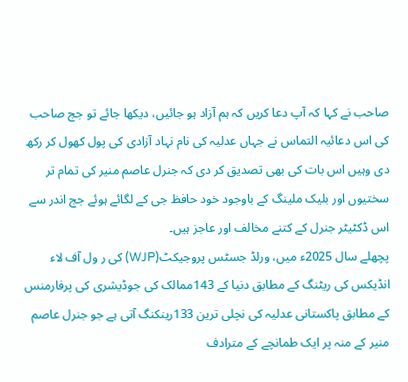صاحب نے کہا کہ آپ دعا کریں کہ ہم آزاد ہو جائیں، دیکھا جائے تو جج صاحب کی اس دعائیہ التماس نے جہاں عدلیہ کی نام نہاد آزادی کی پول کھول کر رکھ دی وہیں اس بات کی بھی تصدیق کر دی کہ جنرل عاصم منیر کی تمام تر سختیوں اور بلیک ملینگ کے باوجود خود حافظ جی کے لگائے ہوئے جج اندر سے اس ڈکٹیٹر جنرل کے کتنے مخالف اور عاجز ہیں۔
پچھلے سال 2025ء میں، ورلڈ جسٹس پروجیکٹ(WJP) کی ر ول آف لاء انڈیکس کی ریٹنگ کے مطابق دنیا کے 143ممالک کی جوڈیشری کی پرفارمنس کے مطابق پاکستانی عدلیہ کی نچلی ترین 133رینکنگ آتی ہے جو جنرل عاصم منیر کے منہ پر ایک طمانچے کے مترادف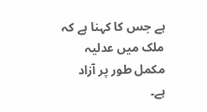ہے جس کا کہنا ہے کہ ملک میں عدلیہ مکمل طور پر آزاد ہے۔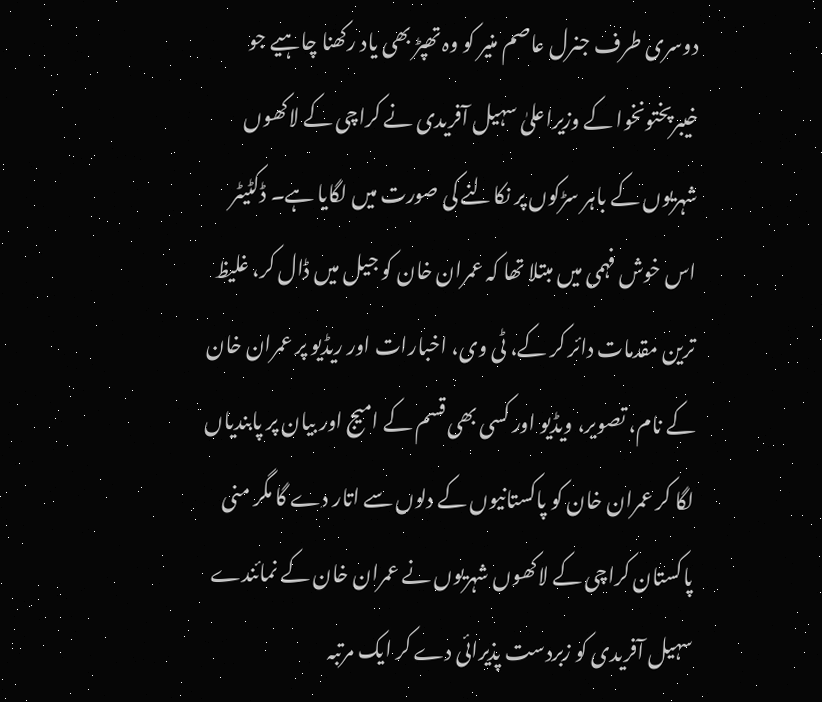دوسری طرف جنرل عاصم منیر کو وہ تھپڑ بھی یاد رکھنا چاہیے جو خیبرپختونخوا کے وزیراعلیٰ سہیل آفریدی نے کراچی کے لاکھوں شہریوں کے باہر سڑکوں پر نکالنے کی صورت میں لگایا ہے۔ ڈکٹیٹر اس خوش فہمی میں مبتلا تھا کہ عمران خان کو جیل میں ڈال کر، غلیظ ترین مقدمات دائر کر کے، ٹی وی، اخبارات اور ریڈیو پر عمران خان کے نام، تصویر، ویڈیو اور کسی بھی قسم کے امیج اور بیان پر پابندیاں لگا کر عمران خان کو پاکستانیوں کے دلوں سے اتار دے گا مگر منی پاکستان کراچی کے لاکھوں شہریوں نے عمران خان کے نمائندے سہیل آفریدی کو زبردست پذیرائی دے کر ایک مرتبہ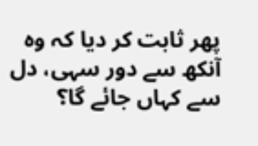پھر ثابت کر دیا کہ وہ آنکھ سے دور سہی، دل سے کہاں جائے گا؟